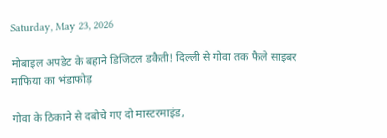Saturday, May 23, 2026

मोबाइल अपडेट के बहाने डिजिटल डकैती! दिल्ली से गोवा तक फैले साइबर माफिया का भंडाफोड़

गोवा के ठिकाने से दबोचे गए दो मास्टरमाइंड,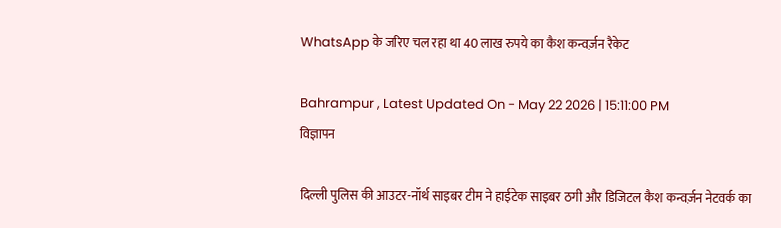WhatsApp के जरिए चल रहा था 40 लाख रुपये का कैश कन्वर्ज़न रैकेट

Bahrampur , Latest Updated On - May 22 2026 | 15:11:00 PM
विज्ञापन

दिल्ली पुलिस की आउटर-नॉर्थ साइबर टीम ने हाईटेक साइबर ठगी और डिजिटल कैश कन्वर्ज़न नेटवर्क का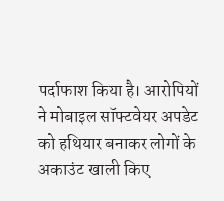पर्दाफाश किया है। आरोपियों ने मोबाइल सॉफ्टवेयर अपडेट को हथियार बनाकर लोगों के अकाउंट खाली किए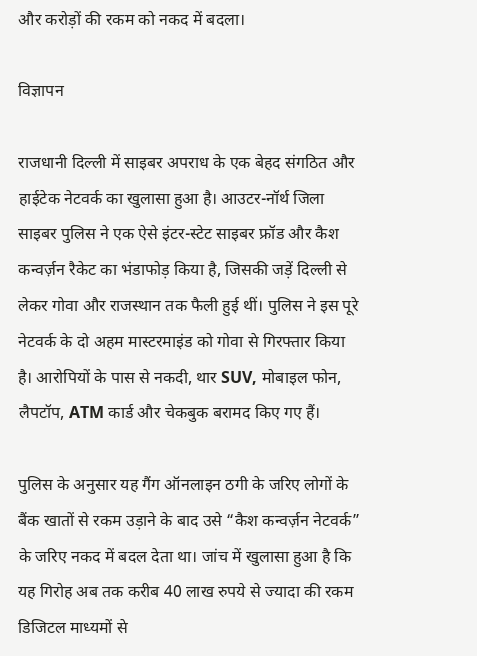और करोड़ों की रकम को नकद में बदला।

विज्ञापन

राजधानी दिल्ली में साइबर अपराध के एक बेहद संगठित और हाईटेक नेटवर्क का खुलासा हुआ है। आउटर-नॉर्थ जिला साइबर पुलिस ने एक ऐसे इंटर-स्टेट साइबर फ्रॉड और कैश कन्वर्ज़न रैकेट का भंडाफोड़ किया है, जिसकी जड़ें दिल्ली से लेकर गोवा और राजस्थान तक फैली हुई थीं। पुलिस ने इस पूरे नेटवर्क के दो अहम मास्टरमाइंड को गोवा से गिरफ्तार किया है। आरोपियों के पास से नकदी, थार SUV, मोबाइल फोन, लैपटॉप, ATM कार्ड और चेकबुक बरामद किए गए हैं।

पुलिस के अनुसार यह गैंग ऑनलाइन ठगी के जरिए लोगों के बैंक खातों से रकम उड़ाने के बाद उसे “कैश कन्वर्ज़न नेटवर्क” के जरिए नकद में बदल देता था। जांच में खुलासा हुआ है कि यह गिरोह अब तक करीब 40 लाख रुपये से ज्यादा की रकम डिजिटल माध्यमों से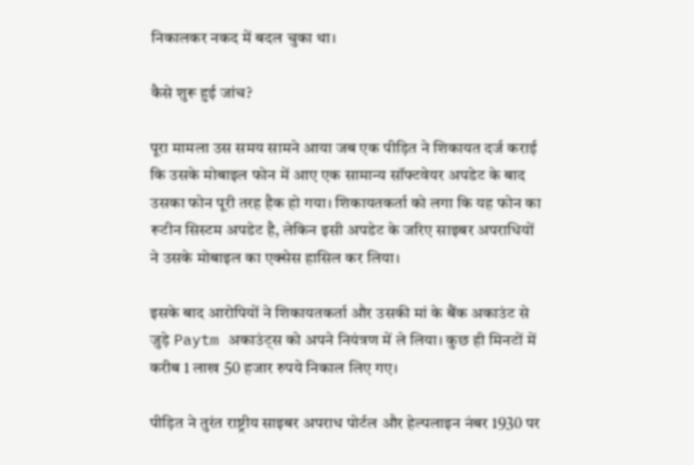निकालकर नकद में बदल चुका था।

कैसे शुरू हुई जांच?

पूरा मामला उस समय सामने आया जब एक पीड़ित ने शिकायत दर्ज कराई कि उसके मोबाइल फोन में आए एक सामान्य सॉफ्टवेयर अपडेट के बाद उसका फोन पूरी तरह हैक हो गया। शिकायतकर्ता को लगा कि यह फोन का रूटीन सिस्टम अपडेट है, लेकिन इसी अपडेट के जरिए साइबर अपराधियों ने उसके मोबाइल का एक्सेस हासिल कर लिया।

इसके बाद आरोपियों ने शिकायतकर्ता और उसकी मां के बैंक अकाउंट से जुड़े Paytm अकाउंट्स को अपने नियंत्रण में ले लिया। कुछ ही मिनटों में करीब 1 लाख 50 हजार रुपये निकाल लिए गए।

पीड़ित ने तुरंत राष्ट्रीय साइबर अपराध पोर्टल और हेल्पलाइन नंबर 1930 पर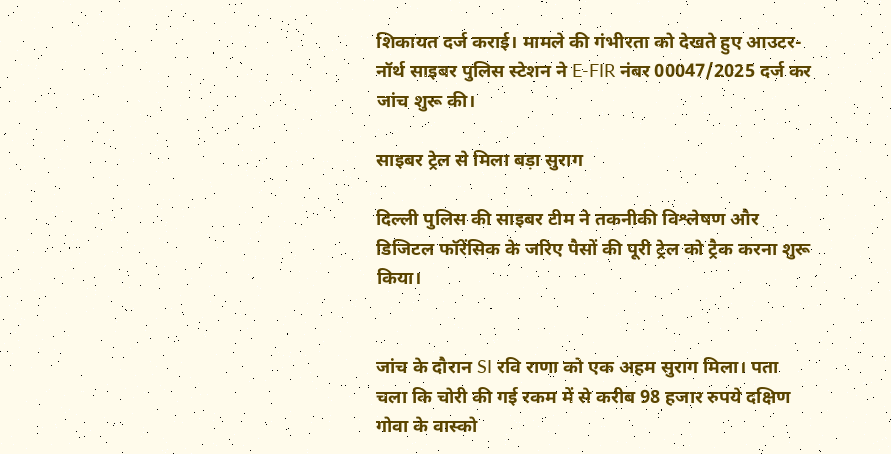शिकायत दर्ज कराई। मामले की गंभीरता को देखते हुए आउटर-नॉर्थ साइबर पुलिस स्टेशन ने E-FIR नंबर 00047/2025 दर्ज कर जांच शुरू की।

साइबर ट्रेल से मिला बड़ा सुराग

दिल्ली पुलिस की साइबर टीम ने तकनीकी विश्लेषण और डिजिटल फॉरेंसिक के जरिए पैसों की पूरी ट्रेल को ट्रैक करना शुरू किया।


जांच के दौरान SI रवि राणा को एक अहम सुराग मिला। पता चला कि चोरी की गई रकम में से करीब 98 हजार रुपये दक्षिण गोवा के वास्को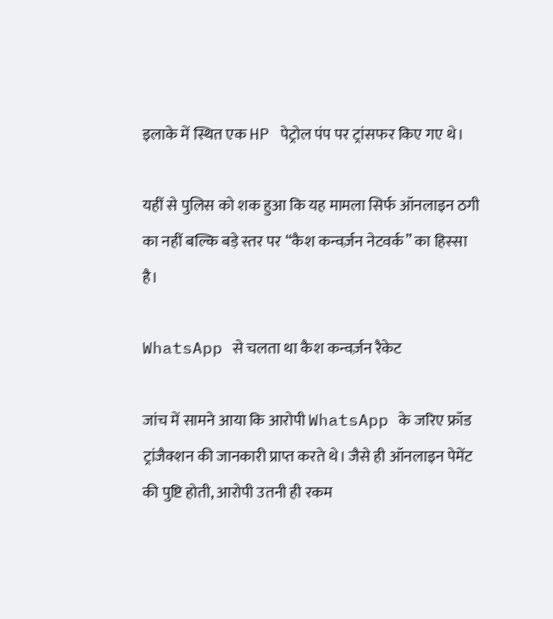इलाके में स्थित एक HP पेट्रोल पंप पर ट्रांसफर किए गए थे।

यहीं से पुलिस को शक हुआ कि यह मामला सिर्फ ऑनलाइन ठगी का नहीं बल्कि बड़े स्तर पर “कैश कन्वर्ज़न नेटवर्क” का हिस्सा है।

WhatsApp से चलता था कैश कन्वर्ज़न रैकेट

जांच में सामने आया कि आरोपी WhatsApp के जरिए फ्रॉड ट्रांजैक्शन की जानकारी प्राप्त करते थे। जैसे ही ऑनलाइन पेमेंट की पुष्टि होती, आरोपी उतनी ही रकम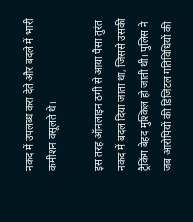नकद में उपलब्ध करा देते और बदले में भारी कमीशन वसूलते थे।

इस तरह ऑनलाइन ठगी से आया पैसा तुरंत नकद में बदल दिया जाता था, जिससे उसकी ट्रैकिंग बेहद मुश्किल हो जाती थी। पुलिस ने जब आरोपियों की डिजिटल गतिविधियों की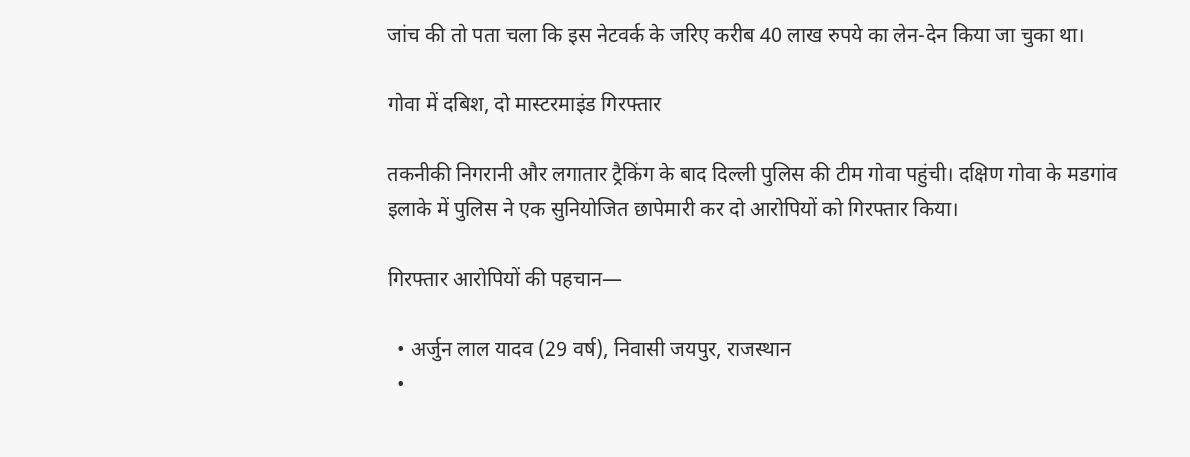जांच की तो पता चला कि इस नेटवर्क के जरिए करीब 40 लाख रुपये का लेन-देन किया जा चुका था।

गोवा में दबिश, दो मास्टरमाइंड गिरफ्तार

तकनीकी निगरानी और लगातार ट्रैकिंग के बाद दिल्ली पुलिस की टीम गोवा पहुंची। दक्षिण गोवा के मडगांव इलाके में पुलिस ने एक सुनियोजित छापेमारी कर दो आरोपियों को गिरफ्तार किया।

गिरफ्तार आरोपियों की पहचान—

  • अर्जुन लाल यादव (29 वर्ष), निवासी जयपुर, राजस्थान
  •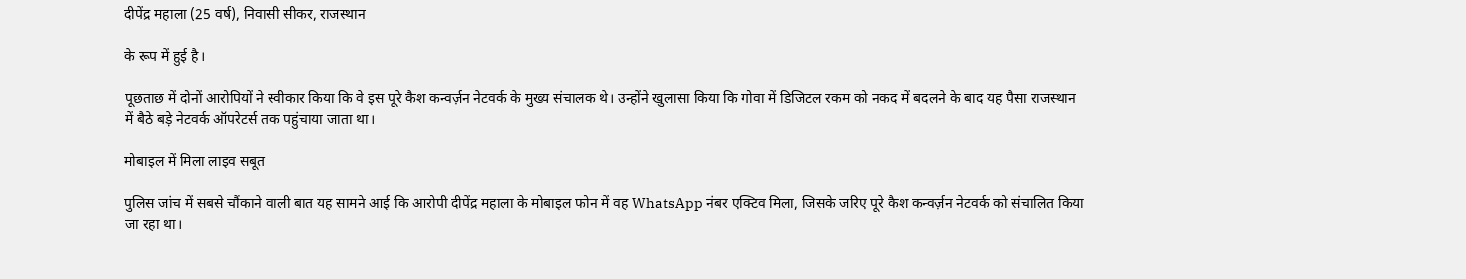दीपेंद्र महाला (25 वर्ष), निवासी सीकर, राजस्थान

के रूप में हुई है।

पूछताछ में दोनों आरोपियों ने स्वीकार किया कि वे इस पूरे कैश कन्वर्ज़न नेटवर्क के मुख्य संचालक थे। उन्होंने खुलासा किया कि गोवा में डिजिटल रकम को नकद में बदलने के बाद यह पैसा राजस्थान में बैठे बड़े नेटवर्क ऑपरेटर्स तक पहुंचाया जाता था।

मोबाइल में मिला लाइव सबूत

पुलिस जांच में सबसे चौंकाने वाली बात यह सामने आई कि आरोपी दीपेंद्र महाला के मोबाइल फोन में वह WhatsApp नंबर एक्टिव मिला, जिसके जरिए पूरे कैश कन्वर्ज़न नेटवर्क को संचालित किया जा रहा था।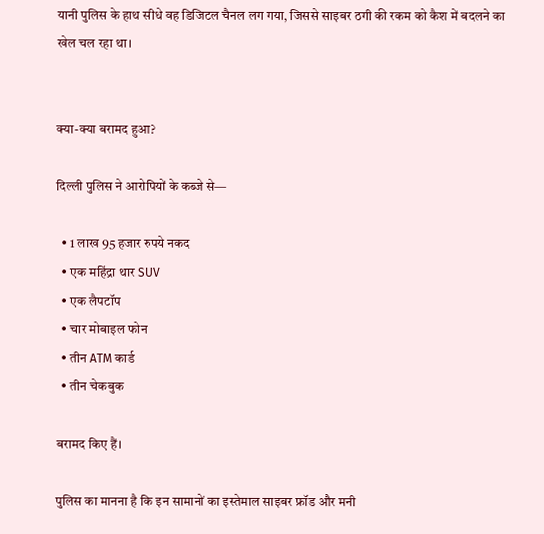यानी पुलिस के हाथ सीधे वह डिजिटल चैनल लग गया, जिससे साइबर ठगी की रकम को कैश में बदलने का खेल चल रहा था।


क्या-क्या बरामद हुआ?

दिल्ली पुलिस ने आरोपियों के कब्जे से—

  • 1 लाख 95 हजार रुपये नकद
  • एक महिंद्रा थार SUV
  • एक लैपटॉप
  • चार मोबाइल फोन
  • तीन ATM कार्ड
  • तीन चेकबुक

बरामद किए हैं।

पुलिस का मानना है कि इन सामानों का इस्तेमाल साइबर फ्रॉड और मनी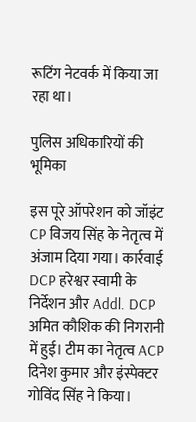रूटिंग नेटवर्क में किया जा रहा था।

पुलिस अधिकारियों की भूमिका

इस पूरे ऑपरेशन को जॉइंट CP विजय सिंह के नेतृत्व में अंजाम दिया गया। कार्रवाई DCP हरेश्वर स्वामी के निर्देशन और Addl. DCP अमित कौशिक की निगरानी में हुई। टीम का नेतृत्व ACP दिनेश कुमार और इंस्पेक्टर गोविंद सिंह ने किया।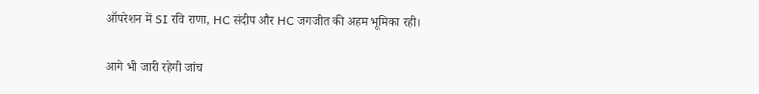ऑपरेशन में SI रवि राणा, HC संदीप और HC जगजीत की अहम भूमिका रही।

आगे भी जारी रहेगी जांच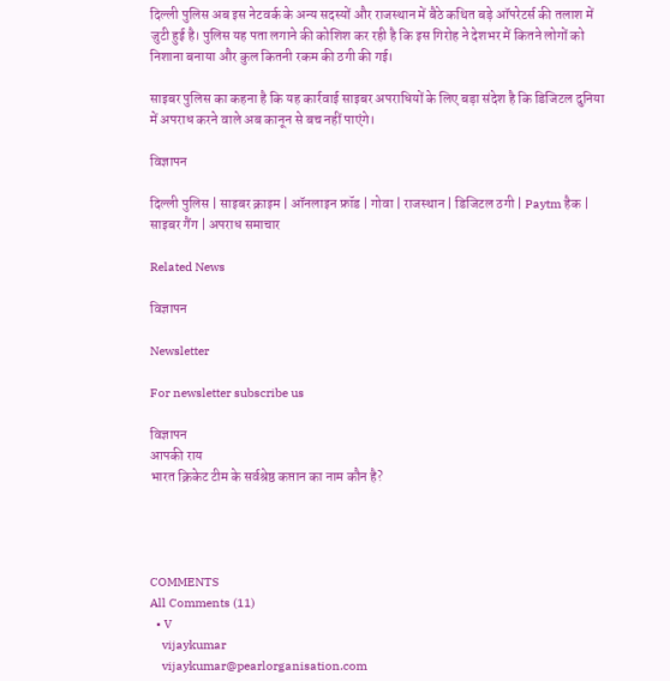दिल्ली पुलिस अब इस नेटवर्क के अन्य सदस्यों और राजस्थान में बैठे कथित बड़े ऑपरेटर्स की तलाश में जुटी हुई है। पुलिस यह पता लगाने की कोशिश कर रही है कि इस गिरोह ने देशभर में कितने लोगों को निशाना बनाया और कुल कितनी रकम की ठगी की गई।

साइबर पुलिस का कहना है कि यह कार्रवाई साइबर अपराधियों के लिए बड़ा संदेश है कि डिजिटल दुनिया में अपराध करने वाले अब कानून से बच नहीं पाएंगे।

विज्ञापन

दिल्ली पुलिस | साइबर क्राइम | ऑनलाइन फ्रॉड | गोवा | राजस्थान | डिजिटल ठगी | Paytm हैक | साइबर गैंग | अपराध समाचार

Related News

विज्ञापन

Newsletter

For newsletter subscribe us

विज्ञापन
आपकी राय
भारत क्रिकेट टीम के सर्वश्रेष्ठ कप्तान का नाम कौन है?




COMMENTS
All Comments (11)
  • V
    vijaykumar
    vijaykumar@pearlorganisation.com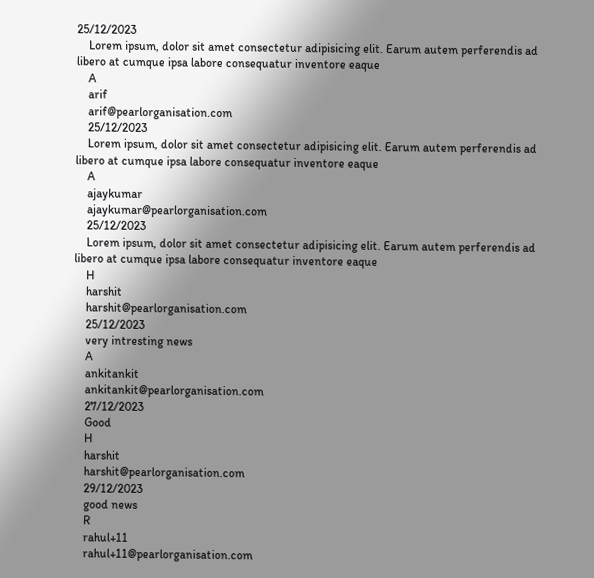25/12/2023
    Lorem ipsum, dolor sit amet consectetur adipisicing elit. Earum autem perferendis ad libero at cumque ipsa labore consequatur inventore eaque
    A
    arif
    arif@pearlorganisation.com
    25/12/2023
    Lorem ipsum, dolor sit amet consectetur adipisicing elit. Earum autem perferendis ad libero at cumque ipsa labore consequatur inventore eaque
    A
    ajaykumar
    ajaykumar@pearlorganisation.com
    25/12/2023
    Lorem ipsum, dolor sit amet consectetur adipisicing elit. Earum autem perferendis ad libero at cumque ipsa labore consequatur inventore eaque
    H
    harshit
    harshit@pearlorganisation.com
    25/12/2023
    very intresting news
    A
    ankitankit
    ankitankit@pearlorganisation.com
    27/12/2023
    Good
    H
    harshit
    harshit@pearlorganisation.com
    29/12/2023
    good news
    R
    rahul+11
    rahul+11@pearlorganisation.com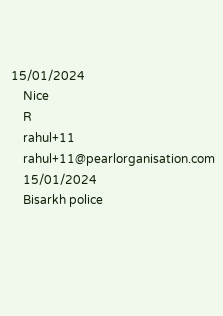15/01/2024
    Nice
    R
    rahul+11
    rahul+11@pearlorganisation.com
    15/01/2024
    Bisarkh police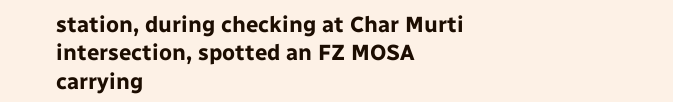station, during checking at Char Murti intersection, spotted an FZ MOSA carrying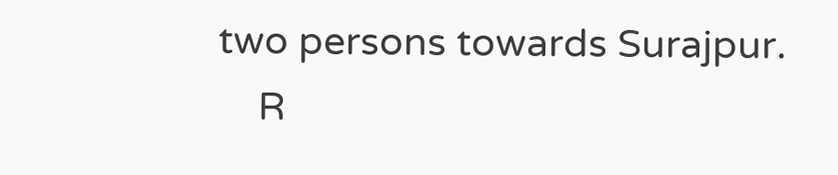two persons towards Surajpur.
    R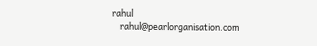rahul
    rahul@pearlorganisation.com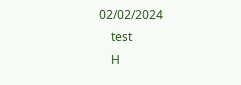02/02/2024
    test
    H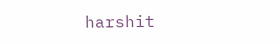harshit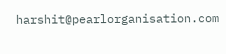harshit@pearlorganisation.com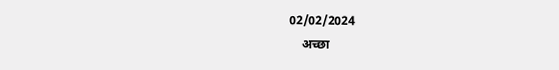02/02/2024
    अच्छा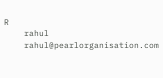R
    rahul
    rahul@pearlorganisation.com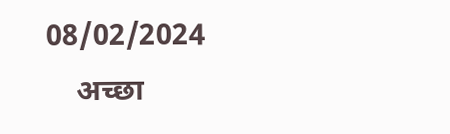08/02/2024
    अच्छा